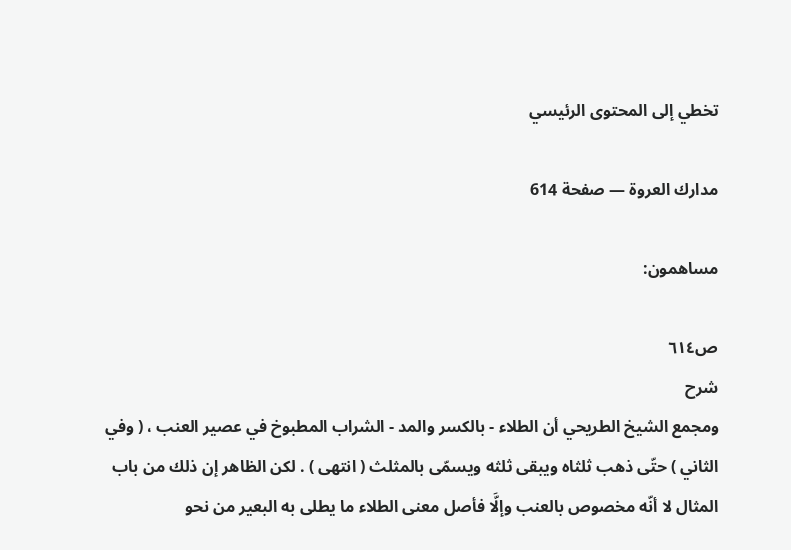تخطي إلى المحتوى الرئيسي

مدارك العروة — صفحة 614

مساهمون:

ص٦١٤
شرح
ومجمع الشيخ الطريحي أن الطلاء - بالكسر والمد - الشراب المطبوخ في عصير العنب ، ( وفي الثاني ) حتّى ذهب ثلثاه ويبقى ثلثه ويسمّى بالمثلث ( انتهى ) . لكن الظاهر إن ذلك من باب المثال لا أنّه مخصوص بالعنب وإلَّا فأصل معنى الطلاء ما يطلى به البعير من نحو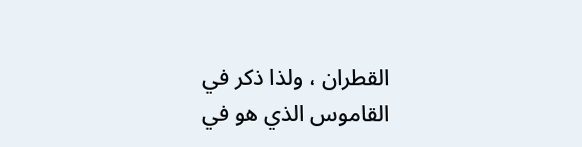القطران ، ولذا ذكر في القاموس الذي هو في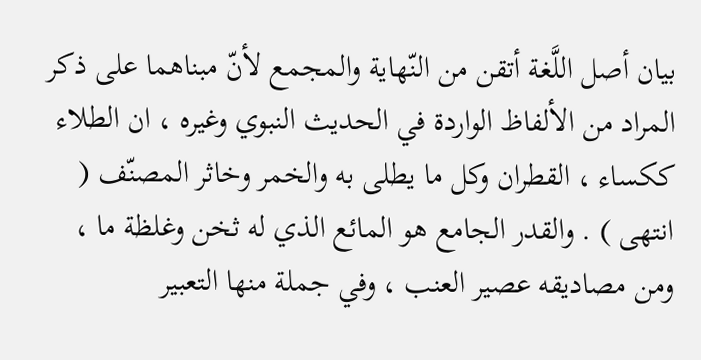بيان أصل اللَّغة أتقن من النّهاية والمجمع لأنّ مبناهما على ذكر المراد من الألفاظ الواردة في الحديث النبوي وغيره ، ان الطلاء ككساء ، القطران وكل ما يطلى به والخمر وخاثر المصنّف ( انتهى ) . والقدر الجامع هو المائع الذي له ثخن وغلظة ما ، ومن مصاديقه عصير العنب ، وفي جملة منها التعبير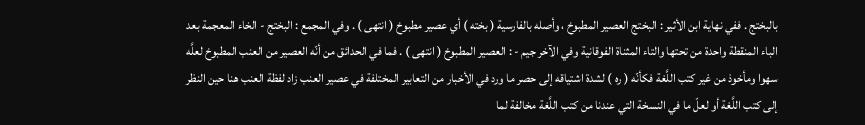بالبختج . ففي نهاية ابن الأثير : البختج العصير المطبوخ ، وأصله بالفارسية ( بخته ) أي عصير مطبوخ ( انتهى ) . وفي المجمع : البختج - الخاء المعجمة بعد الباء المنقطة واحدة من تحتها والتاء المثناة الفوقانية وفي الآخر جيم - : العصير المطبوخ ( انتهى ) . فما في الحدائق من أنّه العصير من العنب المطبوخ لعلَّه سهوا ومأخوذ من غير كتب اللَّغة فكأنّه ( ره ) لشدة اشتياقه إلى حصر ما ورد في الأخبار من التعابير المختلفة في عصير العنب زاد لفظة العنب هنا حين النظر إلى كتب اللَّغة أو لعلّ ما في النسخة التي عندنا من كتب اللَّغة مخالفة لما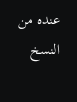عنده من النسخ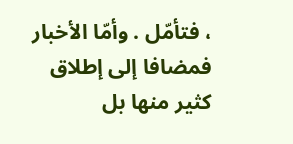، فتأمّل . وأمّا الأخبار فمضافا إلى إطلاق كثير منها بل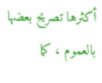أكثرها تصريح بعضها بالعموم ، كما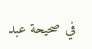في صحيحة عبد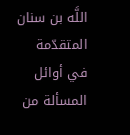اللَّه بن سنان المتقدّمة في أوائل المسألة من